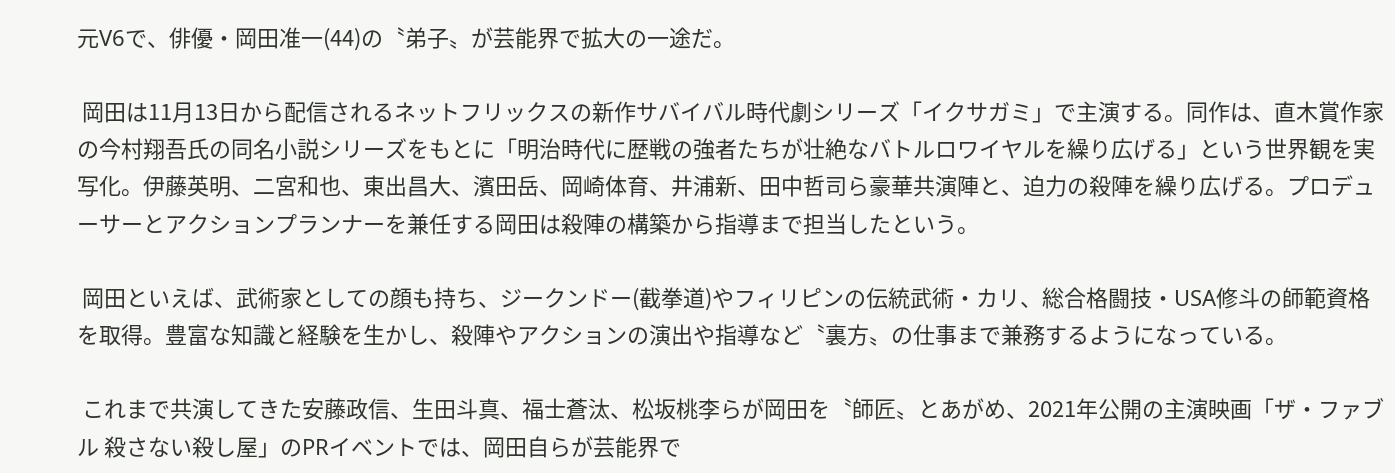元V6で、俳優・岡田准一(44)の〝弟子〟が芸能界で拡大の一途だ。

 岡田は11月13日から配信されるネットフリックスの新作サバイバル時代劇シリーズ「イクサガミ」で主演する。同作は、直木賞作家の今村翔吾氏の同名小説シリーズをもとに「明治時代に歴戦の強者たちが壮絶なバトルロワイヤルを繰り広げる」という世界観を実写化。伊藤英明、二宮和也、東出昌大、濱田岳、岡崎体育、井浦新、田中哲司ら豪華共演陣と、迫力の殺陣を繰り広げる。プロデューサーとアクションプランナーを兼任する岡田は殺陣の構築から指導まで担当したという。

 岡田といえば、武術家としての顔も持ち、ジークンドー(截拳道)やフィリピンの伝統武術・カリ、総合格闘技・USA修斗の師範資格を取得。豊富な知識と経験を生かし、殺陣やアクションの演出や指導など〝裏方〟の仕事まで兼務するようになっている。

 これまで共演してきた安藤政信、生田斗真、福士蒼汰、松坂桃李らが岡田を〝師匠〟とあがめ、2021年公開の主演映画「ザ・ファブル 殺さない殺し屋」のPRイベントでは、岡田自らが芸能界で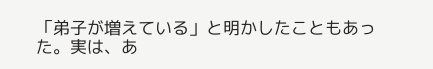「弟子が増えている」と明かしたこともあった。実は、あ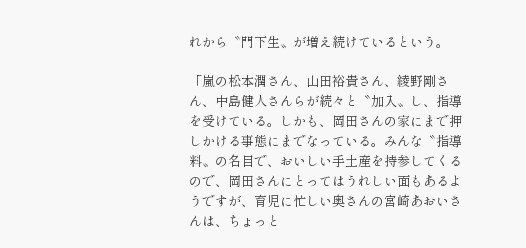れから〝門下生〟が増え続けているという。

「嵐の松本潤さん、山田裕貴さん、綾野剛さん、中島健人さんらが続々と〝加入〟し、指導を受けている。しかも、岡田さんの家にまで押しかける事態にまでなっている。みんな〝指導料〟の名目で、おいしい手土産を持参してくるので、岡田さんにとってはうれしい面もあるようですが、育児に忙しい奥さんの宮崎あおいさんは、ちょっと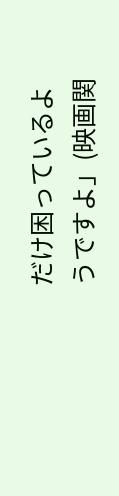だけ困っているようですよ」(映画関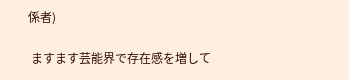係者)

 ますます芸能界で存在感を増して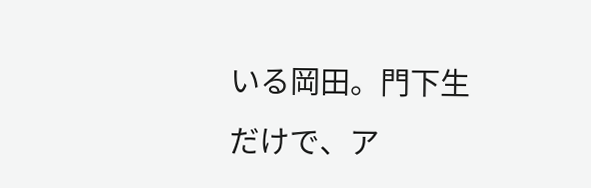いる岡田。門下生だけで、ア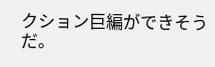クション巨編ができそうだ。